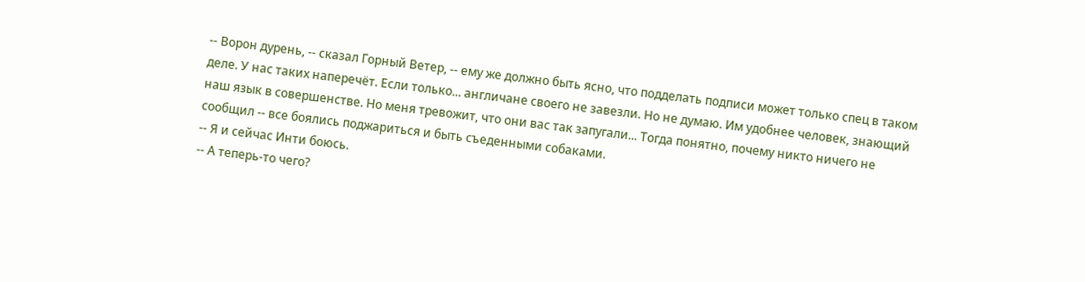-- Ворон дурень, -- сказал Горный Ветер, -- ему же должно быть ясно, что подделать подписи может только спец в таком деле. У нас таких наперечёт. Если только... англичане своего не завезли. Но не думаю. Им удобнее человек, знающий наш язык в совершенстве. Но меня тревожит, что они вас так запугали... Тогда понятно, почему никто ничего не сообщил -- все боялись поджариться и быть съеденными собаками.
-- Я и сейчас Инти боюсь.
-- А теперь-то чего?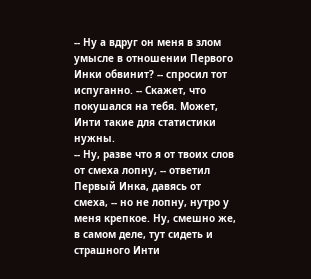-- Ну а вдруг он меня в злом умысле в отношении Первого Инки обвинит? -- спросил тот испуганно. -- Скажет, что покушался на тебя. Может, Инти такие для статистики нужны.
-- Ну, разве что я от твоих слов от смеха лопну, -- ответил Первый Инка, давясь от смеха, -- но не лопну, нутро у меня крепкое. Ну, смешно же, в самом деле, тут сидеть и страшного Инти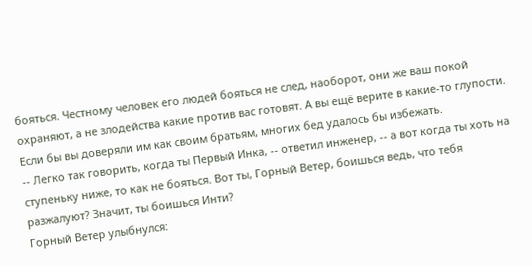бояться. Честному человек его людей бояться не след, наоборот, они же ваш покой охраняют, а не злодейства какие против вас готовят. А вы ещё верите в какие-то глупости. Если бы вы доверяли им как своим братьям, многих бед удалось бы избежать.
-- Легко так говорить, когда ты Первый Инка, -- ответил инженер, -- а вот когда ты хоть на ступеньку ниже, то как не бояться. Вот ты, Горный Ветер, боишься ведь, что тебя разжалуют? Значит, ты боишься Инти?
Горный Ветер улыбнулся: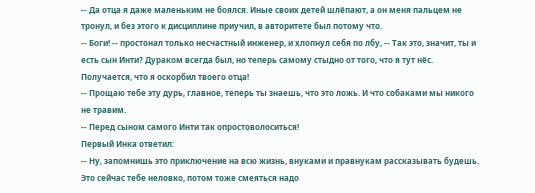-- Да отца я даже маленьким не боялся. Иные своих детей шлёпают, а он меня пальцем не тронул, и без этого к дисциплине приучил, в авторитете был потому что.
-- Боги! -- простонал только несчастный инженер, и хлопнул себя по лбу, -- Так это, значит, ты и есть сын Инти? Дураком всегда был, но теперь самому стыдно от того, что я тут нёс. Получается, что я оскорбил твоего отца!
-- Прощаю тебе эту дурь, главное, теперь ты знаешь, что это ложь. И что собаками мы никого не травим.
-- Перед сыном самого Инти так опростоволоситься!
Первый Инка ответил:
-- Ну, запомнишь это приключение на всю жизнь, внуками и правнукам рассказывать будешь. Это сейчас тебе неловко, потом тоже смеяться надо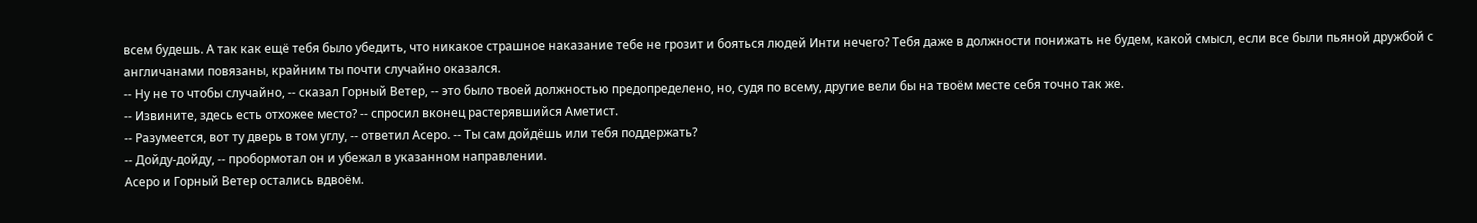всем будешь. А так как ещё тебя было убедить, что никакое страшное наказание тебе не грозит и бояться людей Инти нечего? Тебя даже в должности понижать не будем, какой смысл, если все были пьяной дружбой с англичанами повязаны, крайним ты почти случайно оказался.
-- Ну не то чтобы случайно, -- сказал Горный Ветер, -- это было твоей должностью предопределено, но, судя по всему, другие вели бы на твоём месте себя точно так же.
-- Извините, здесь есть отхожее место? -- спросил вконец растерявшийся Аметист.
-- Разумеется, вот ту дверь в том углу, -- ответил Асеро. -- Ты сам дойдёшь или тебя поддержать?
-- Дойду-дойду, -- пробормотал он и убежал в указанном направлении.
Асеро и Горный Ветер остались вдвоём.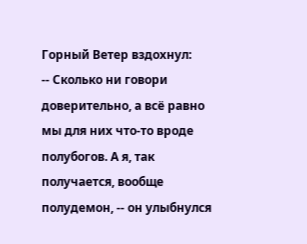Горный Ветер вздохнул:
-- Сколько ни говори доверительно, а всё равно мы для них что-то вроде полубогов. А я, так получается, вообще полудемон, -- он улыбнулся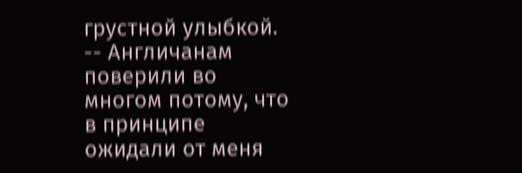грустной улыбкой. -- Англичанам поверили во многом потому, что в принципе ожидали от меня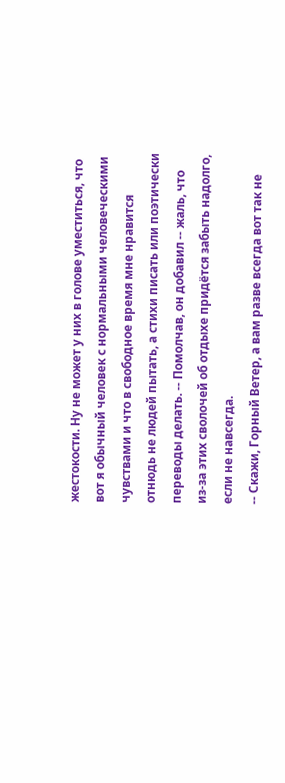жестокости. Ну не может у них в голове уместиться, что вот я обычный человек с нормальными человеческими чувствами и что в свободное время мне нравится отнюдь не людей пытать, а стихи писать или поэтически переводы делать. -- Помолчав, он добавил -- жаль, что из-за этих сволочей об отдыхе придётся забыть надолго, если не навсегда.
-- Скажи, Горный Ветер, а вам разве всегда вот так не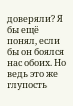доверяли? Я бы ещё понял, если бы он боялся нас обоих. Но ведь это же глупость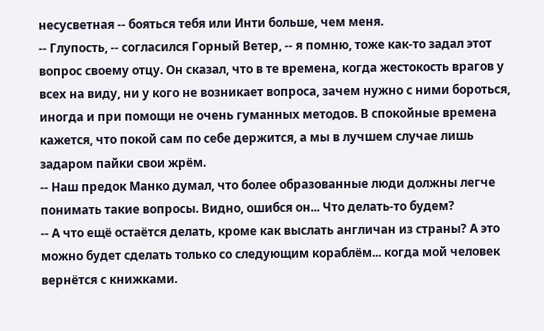несусветная -- бояться тебя или Инти больше, чем меня.
-- Глупость, -- согласился Горный Ветер, -- я помню, тоже как-то задал этот вопрос своему отцу. Он сказал, что в те времена, когда жестокость врагов у всех на виду, ни у кого не возникает вопроса, зачем нужно с ними бороться, иногда и при помощи не очень гуманных методов. В спокойные времена кажется, что покой сам по себе держится, а мы в лучшем случае лишь задаром пайки свои жрём.
-- Наш предок Манко думал, что более образованные люди должны легче понимать такие вопросы. Видно, ошибся он... Что делать-то будем?
-- А что ещё остаётся делать, кроме как выслать англичан из страны? А это можно будет сделать только со следующим кораблём... когда мой человек вернётся с книжками.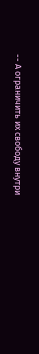-- А ограничить их свободу внутри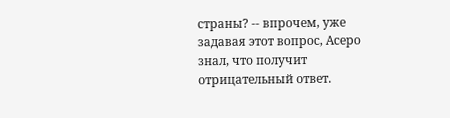страны? -- впрочем, уже задавая этот вопрос, Асеро знал, что получит отрицательный ответ.